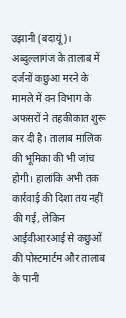उझानी (बदायूं)। अब्दुल्लागंज के तालाब में दर्जनों कछुआ मरने के मामले में वन विभाग के अफसरों ने तहकीकात शुरू कर दी है। तालाब मालिक की भूमिका की भी जांच होगी। हालांकि अभी तक कार्रवाई की दिशा तय नहीं की गई, लेकिन आईवीआरआई से कछुओं की पोस्टमार्टम और तालाब के पानी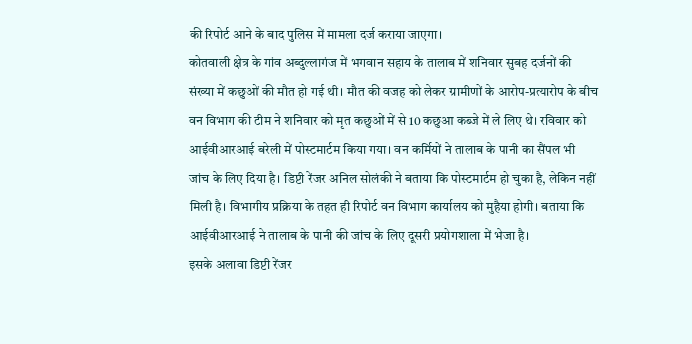की रिपोर्ट आने के बाद पुलिस में मामला दर्ज कराया जाएगा।
कोतवाली क्षेत्र के गांव अब्दुल्लागंज में भगवान सहाय के तालाब में शनिवार सुबह दर्जनों की संख्या में कछुओं की मौत हो गई थी। मौत की वजह को लेकर ग्रामीणों के आरोप-प्रत्यारोप के बीच वन विभाग की टीम ने शनिवार को मृत कछुओं में से 10 कछुआ कब्जे में ले लिए थे। रविवार को आईवीआरआई बरेली में पोस्टमार्टम किया गया। वन कर्मियों ने तालाब के पानी का सैंपल भी जांच के लिए दिया है। डिप्टी रेंजर अनिल सोलंकी ने बताया कि पोस्टमार्टम हो चुका है, लेकिन नहीं मिली है। विभागीय प्रक्रिया के तहत ही रिपोर्ट वन विभाग कार्यालय को मुहैया होगी। बताया कि आईवीआरआई ने तालाब के पानी की जांच के लिए दूसरी प्रयोगशाला में भेजा है।
इसके अलावा डिप्टी रेंजर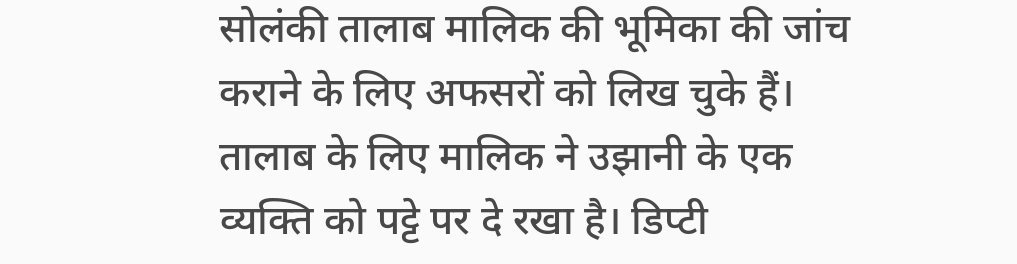सोलंकी तालाब मालिक की भूमिका की जांच कराने के लिए अफसरों को लिख चुके हैं। तालाब के लिए मालिक ने उझानी के एक व्यक्ति को पट्टे पर दे रखा है। डिप्टी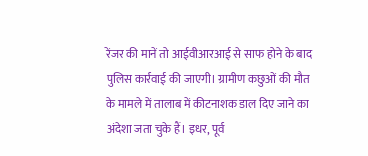रेंजर की मानें तो आईवीआरआई से साफ होने के बाद पुलिस कार्रवाई की जाएगी। ग्रामीण कछुओं की मौत के मामले में तालाब में कीटनाशक डाल दिए जाने का अंदेशा जता चुके हैं। इधर, पूर्व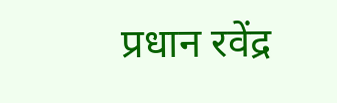प्रधान रवेंद्र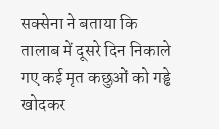सक्सेना ने बताया कि तालाब में दूसरे दिन निकाले गए कई मृत कछुओं को गड्ढे खोदकर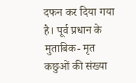दफन कर दिया गया है। पूर्व प्रधान के मुताबिक- मृत कछुओं की संख्या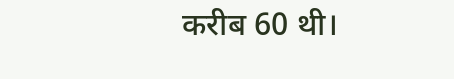करीब 60 थी।